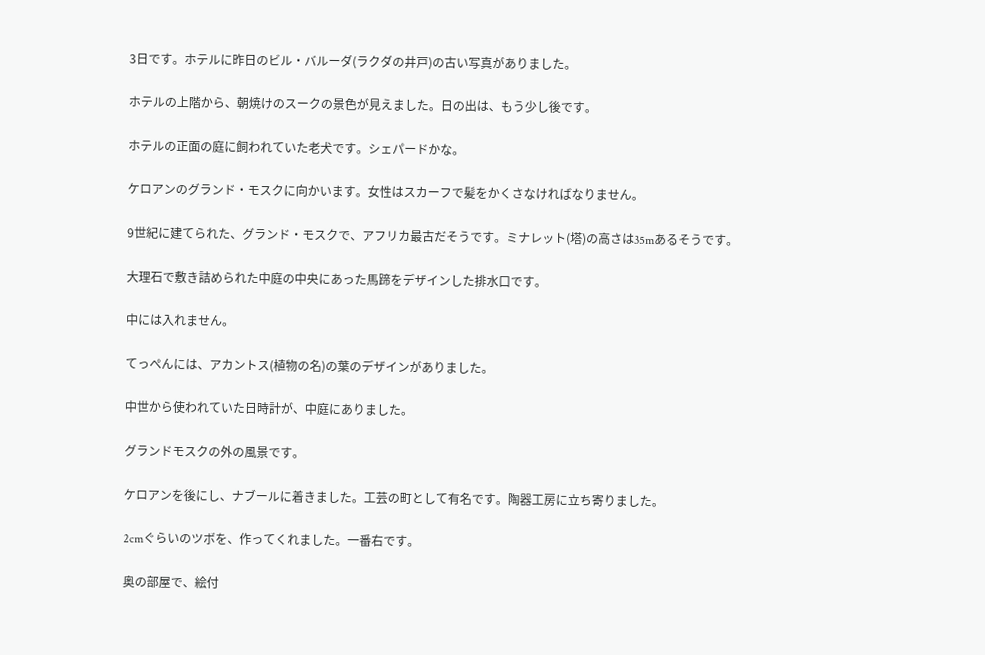3日です。ホテルに昨日のビル・バルーダ(ラクダの井戸)の古い写真がありました。

ホテルの上階から、朝焼けのスークの景色が見えました。日の出は、もう少し後です。

ホテルの正面の庭に飼われていた老犬です。シェパードかな。

ケロアンのグランド・モスクに向かいます。女性はスカーフで髪をかくさなければなりません。

9世紀に建てられた、グランド・モスクで、アフリカ最古だそうです。ミナレット(塔)の高さは35mあるそうです。

大理石で敷き詰められた中庭の中央にあった馬蹄をデザインした排水口です。

中には入れません。

てっぺんには、アカントス(植物の名)の葉のデザインがありました。

中世から使われていた日時計が、中庭にありました。

グランドモスクの外の風景です。

ケロアンを後にし、ナブールに着きました。工芸の町として有名です。陶器工房に立ち寄りました。

2cmぐらいのツボを、作ってくれました。一番右です。

奥の部屋で、絵付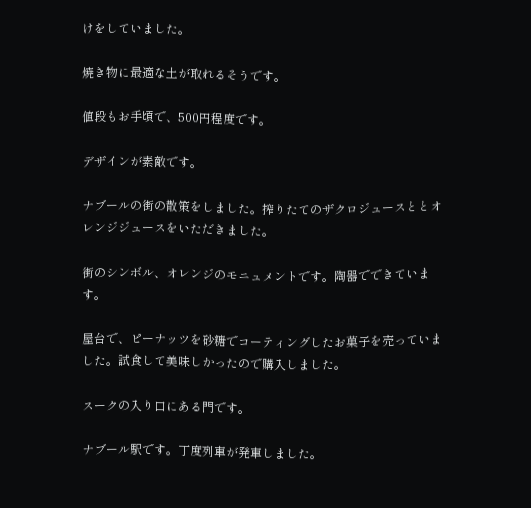けをしていました。

焼き物に最適な土が取れるそうです。

値段もお手頃で、500円程度です。

デザインが素敵です。

ナブールの街の散策をしました。搾りたてのザクロジュースととオレンジジュースをいただきました。

街のシンボル、オレンジのモニュメントです。陶器でできています。

屋台で、ピーナッツを砂糖でコーティングしたお菓子を売っていました。試食して美味しかったので購入しました。

スークの入り口にある門です。

ナブール駅です。丁度列車が発車しました。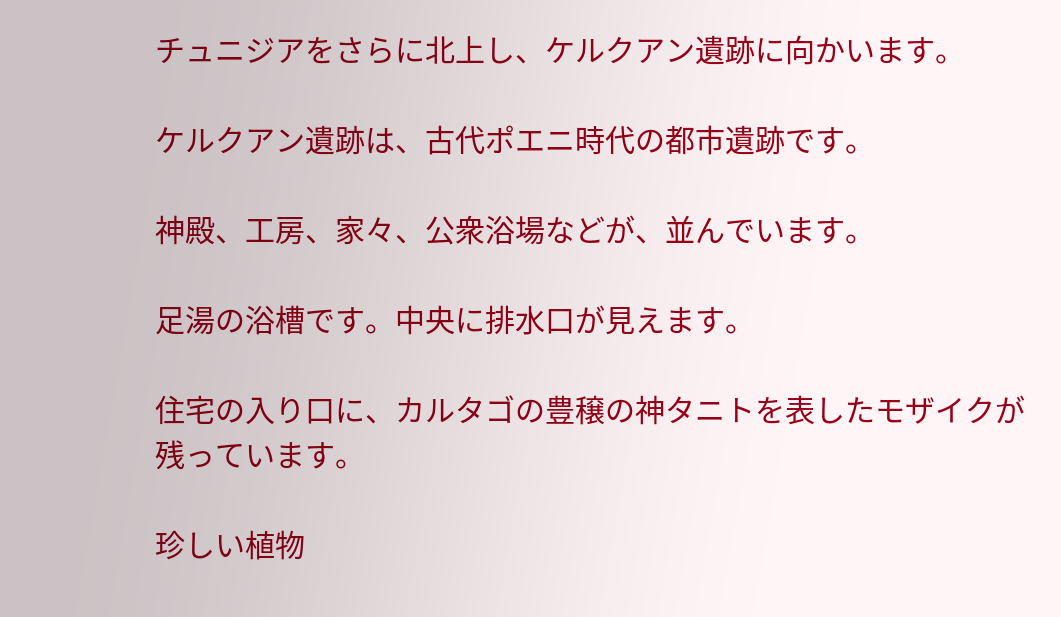チュニジアをさらに北上し、ケルクアン遺跡に向かいます。

ケルクアン遺跡は、古代ポエニ時代の都市遺跡です。

神殿、工房、家々、公衆浴場などが、並んでいます。

足湯の浴槽です。中央に排水口が見えます。

住宅の入り口に、カルタゴの豊穣の神タニトを表したモザイクが残っています。

珍しい植物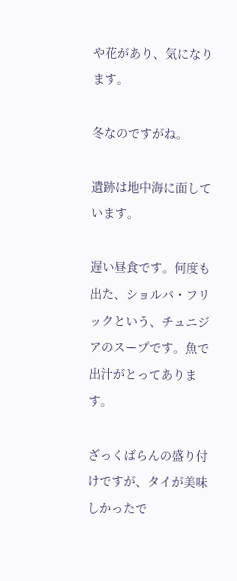や花があり、気になります。

冬なのですがね。

遺跡は地中海に面しています。

遅い昼食です。何度も出た、ショルバ・フリックという、チュニジアのスープです。魚で出汁がとってあります。

ざっくばらんの盛り付けですが、タイが美味しかったで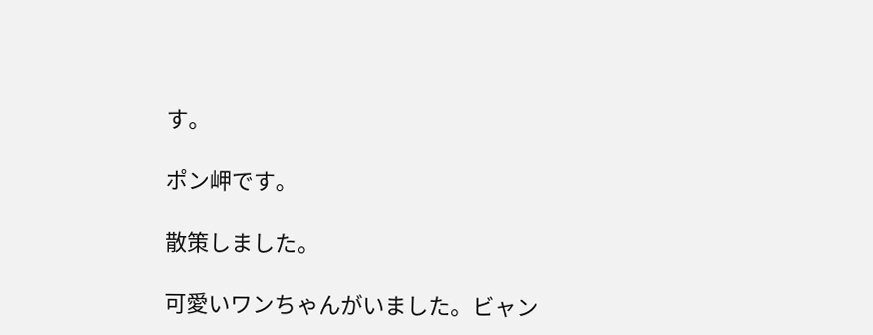す。

ポン岬です。

散策しました。

可愛いワンちゃんがいました。ビャン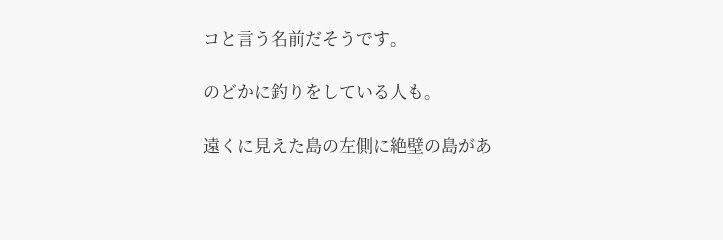コと言う名前だそうです。

のどかに釣りをしている人も。

遠くに見えた島の左側に絶壁の島があ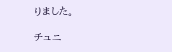りました。

チュニ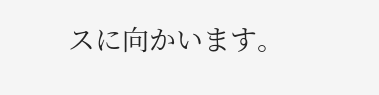スに向かいます。